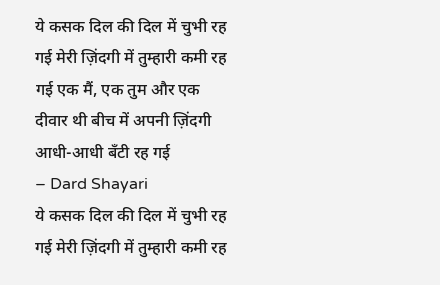ये कसक दिल की दिल में चुभी रह गई मेरी ज़िंदगी में तुम्हारी कमी रह गई एक मैं, एक तुम और एक दीवार थी बीच में अपनी ज़िंदगी आधी-आधी बँटी रह गई
– Dard Shayari
ये कसक दिल की दिल में चुभी रह गई मेरी ज़िंदगी में तुम्हारी कमी रह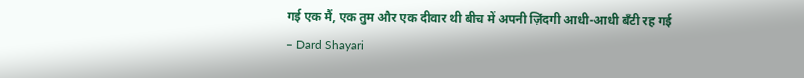गई एक मैं, एक तुम और एक दीवार थी बीच में अपनी ज़िंदगी आधी-आधी बँटी रह गई
– Dard Shayari